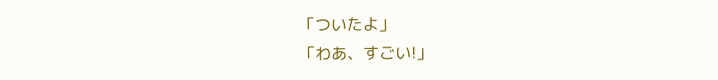「ついたよ」
「わあ、すごい!」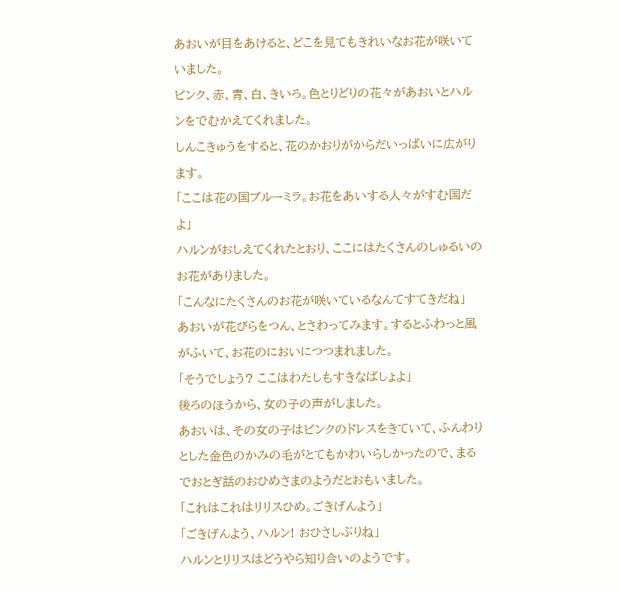あおいが目をあけると、どこを見てもきれいなお花が咲いていました。
ピンク、赤、青、白、きいろ。色とりどりの花々があおいとハルンをでむかえてくれました。
しんこきゅうをすると、花のかおりがからだいっぱいに広がります。
「ここは花の国ブルーミラ。お花をあいする人々がすむ国だよ」
ハルンがおしえてくれたとおり、ここにはたくさんのしゅるいのお花がありました。
「こんなにたくさんのお花が咲いているなんてすてきだね」
あおいが花びらをつん、とさわってみます。するとふわっと風がふいて、お花のにおいにつつまれました。
「そうでしょう? ここはわたしもすきなばしょよ」
後ろのほうから、女の子の声がしました。
あおいは、その女の子はピンクのドレスをきていて、ふんわりとした金色のかみの毛がとてもかわいらしかったので、まるでおとぎ話のおひめさまのようだとおもいました。
「これはこれはリリスひめ。ごきげんよう」
「ごきげんよう、ハルン! おひさしぶりね」
ハルンとリリスはどうやら知り合いのようです。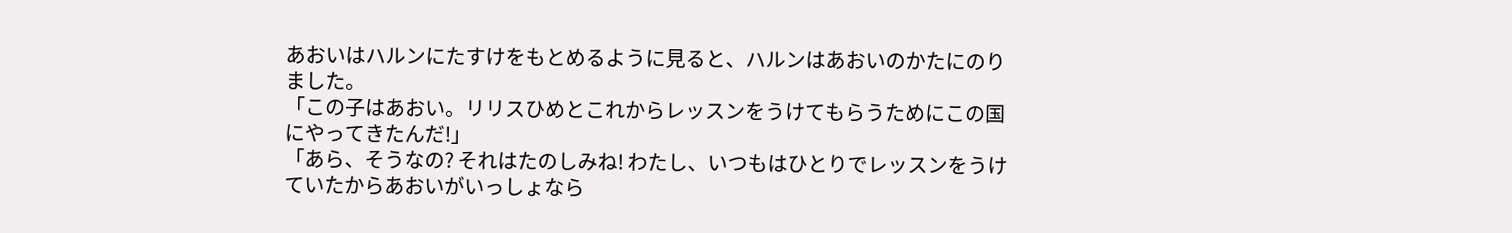あおいはハルンにたすけをもとめるように見ると、ハルンはあおいのかたにのりました。
「この子はあおい。リリスひめとこれからレッスンをうけてもらうためにこの国にやってきたんだ!」
「あら、そうなの? それはたのしみね! わたし、いつもはひとりでレッスンをうけていたからあおいがいっしょなら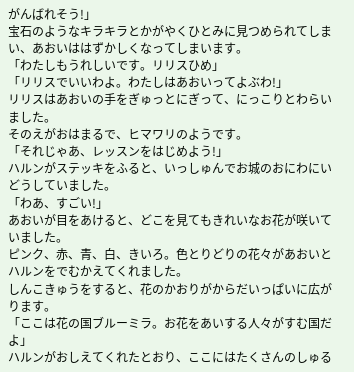がんばれそう!」
宝石のようなキラキラとかがやくひとみに見つめられてしまい、あおいははずかしくなってしまいます。
「わたしもうれしいです。リリスひめ」
「リリスでいいわよ。わたしはあおいってよぶわ!」
リリスはあおいの手をぎゅっとにぎって、にっこりとわらいました。
そのえがおはまるで、ヒマワリのようです。
「それじゃあ、レッスンをはじめよう!」
ハルンがステッキをふると、いっしゅんでお城のおにわにいどうしていました。
「わあ、すごい!」
あおいが目をあけると、どこを見てもきれいなお花が咲いていました。
ピンク、赤、青、白、きいろ。色とりどりの花々があおいとハルンをでむかえてくれました。
しんこきゅうをすると、花のかおりがからだいっぱいに広がります。
「ここは花の国ブルーミラ。お花をあいする人々がすむ国だよ」
ハルンがおしえてくれたとおり、ここにはたくさんのしゅる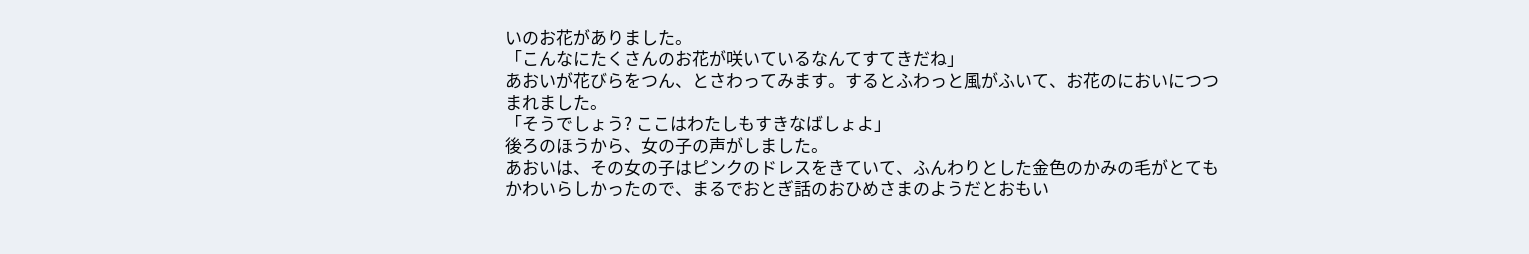いのお花がありました。
「こんなにたくさんのお花が咲いているなんてすてきだね」
あおいが花びらをつん、とさわってみます。するとふわっと風がふいて、お花のにおいにつつまれました。
「そうでしょう? ここはわたしもすきなばしょよ」
後ろのほうから、女の子の声がしました。
あおいは、その女の子はピンクのドレスをきていて、ふんわりとした金色のかみの毛がとてもかわいらしかったので、まるでおとぎ話のおひめさまのようだとおもい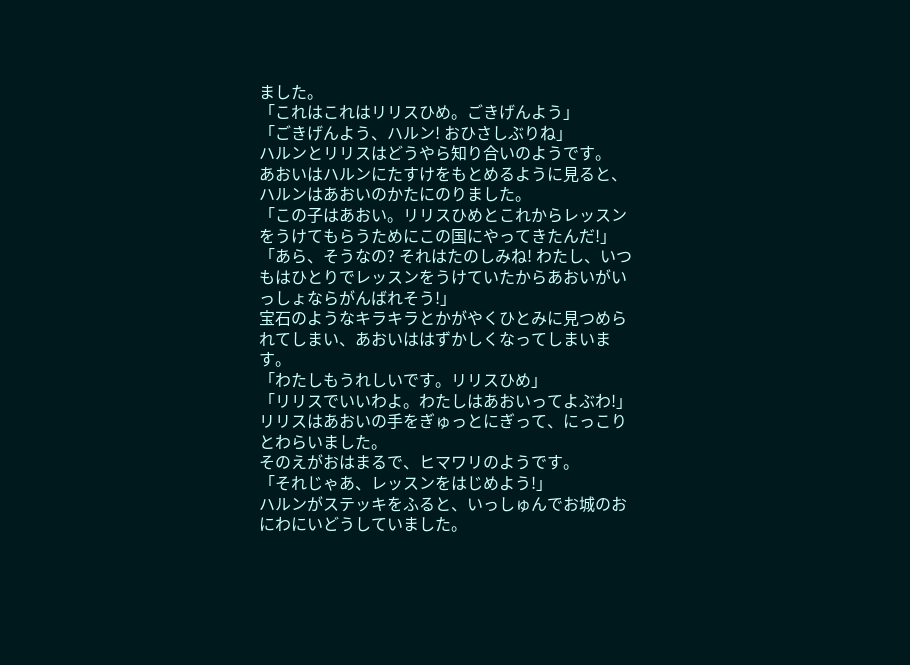ました。
「これはこれはリリスひめ。ごきげんよう」
「ごきげんよう、ハルン! おひさしぶりね」
ハルンとリリスはどうやら知り合いのようです。
あおいはハルンにたすけをもとめるように見ると、ハルンはあおいのかたにのりました。
「この子はあおい。リリスひめとこれからレッスンをうけてもらうためにこの国にやってきたんだ!」
「あら、そうなの? それはたのしみね! わたし、いつもはひとりでレッスンをうけていたからあおいがいっしょならがんばれそう!」
宝石のようなキラキラとかがやくひとみに見つめられてしまい、あおいははずかしくなってしまいます。
「わたしもうれしいです。リリスひめ」
「リリスでいいわよ。わたしはあおいってよぶわ!」
リリスはあおいの手をぎゅっとにぎって、にっこりとわらいました。
そのえがおはまるで、ヒマワリのようです。
「それじゃあ、レッスンをはじめよう!」
ハルンがステッキをふると、いっしゅんでお城のおにわにいどうしていました。